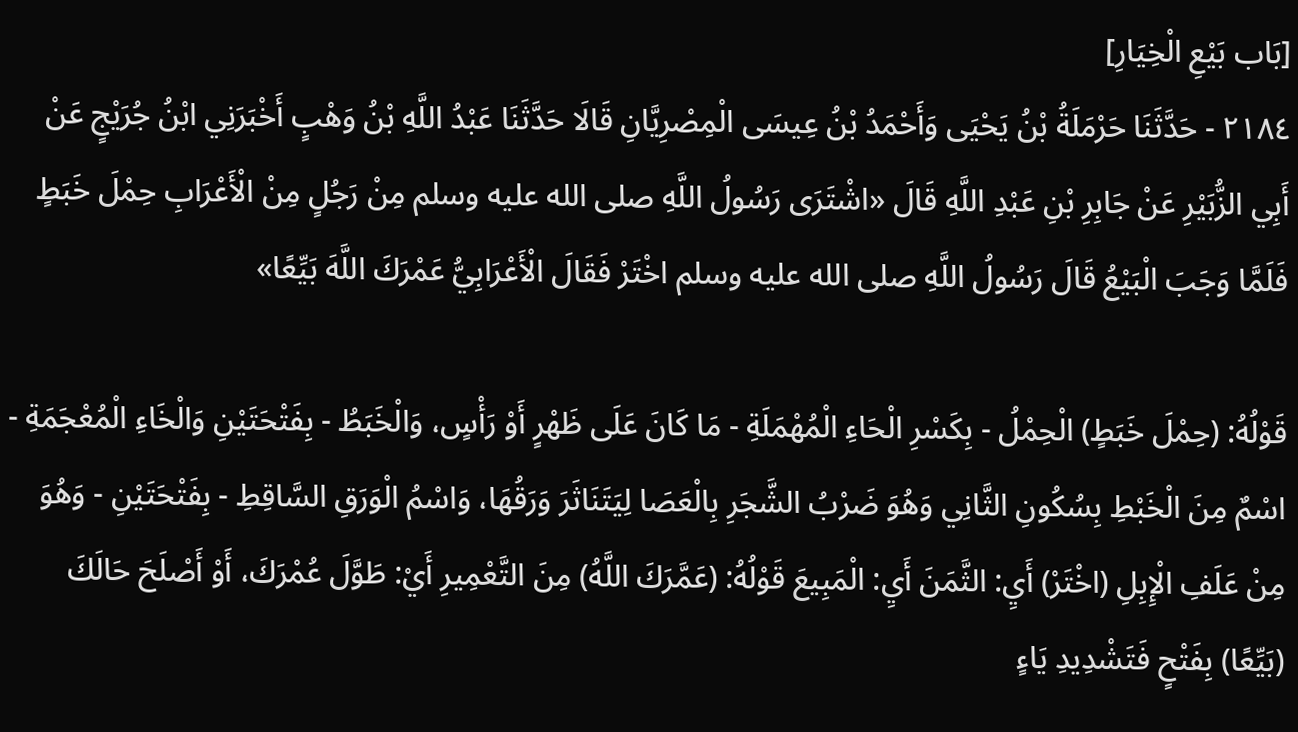[بَاب بَيْعِ الْخِيَارِ]
٢١٨٤ - حَدَّثَنَا حَرْمَلَةُ بْنُ يَحْيَى وَأَحْمَدُ بْنُ عِيسَى الْمِصْرِيَّانِ قَالَا حَدَّثَنَا عَبْدُ اللَّهِ بْنُ وَهْبٍ أَخْبَرَنِي ابْنُ جُرَيْجٍ عَنْ أَبِي الزُّبَيْرِ عَنْ جَابِرِ بْنِ عَبْدِ اللَّهِ قَالَ «اشْتَرَى رَسُولُ اللَّهِ صلى الله عليه وسلم مِنْ رَجُلٍ مِنْ الْأَعْرَابِ حِمْلَ خَبَطٍ فَلَمَّا وَجَبَ الْبَيْعُ قَالَ رَسُولُ اللَّهِ صلى الله عليه وسلم اخْتَرْ فَقَالَ الْأَعْرَابِيُّ عَمْرَكَ اللَّهَ بَيِّعًا»

قَوْلُهُ: (حِمْلَ خَبَطٍ) الْحِمْلُ - بِكَسْرِ الْحَاءِ الْمُهْمَلَةِ - مَا كَانَ عَلَى ظَهْرٍ أَوْ رَأْسٍ، وَالْخَبَطُ - بِفَتْحَتَيْنِ وَالْخَاءِ الْمُعْجَمَةِ - اسْمٌ مِنَ الْخَبْطِ بِسُكُونِ الثَّانِي وَهُوَ ضَرْبُ الشَّجَرِ بِالْعَصَا لِيَتَنَاثَرَ وَرَقُهَا، وَاسْمُ الْوَرَقِ السَّاقِطِ - بِفَتْحَتَيْنِ - وَهُوَ مِنْ عَلَفِ الْإِبِلِ (اخْتَرْ) أَيِ: الثَّمَنَ أَيِ: الْمَبِيعَ قَوْلُهُ: (عَمَّرَكَ اللَّهُ) مِنَ التَّعْمِيرِ أَيْ: طَوَّلَ عُمْرَكَ، أَوْ أَصْلَحَ حَالَكَ (بَيِّعًا) بِفَتْحٍ فَتَشْدِيدِ يَاءٍ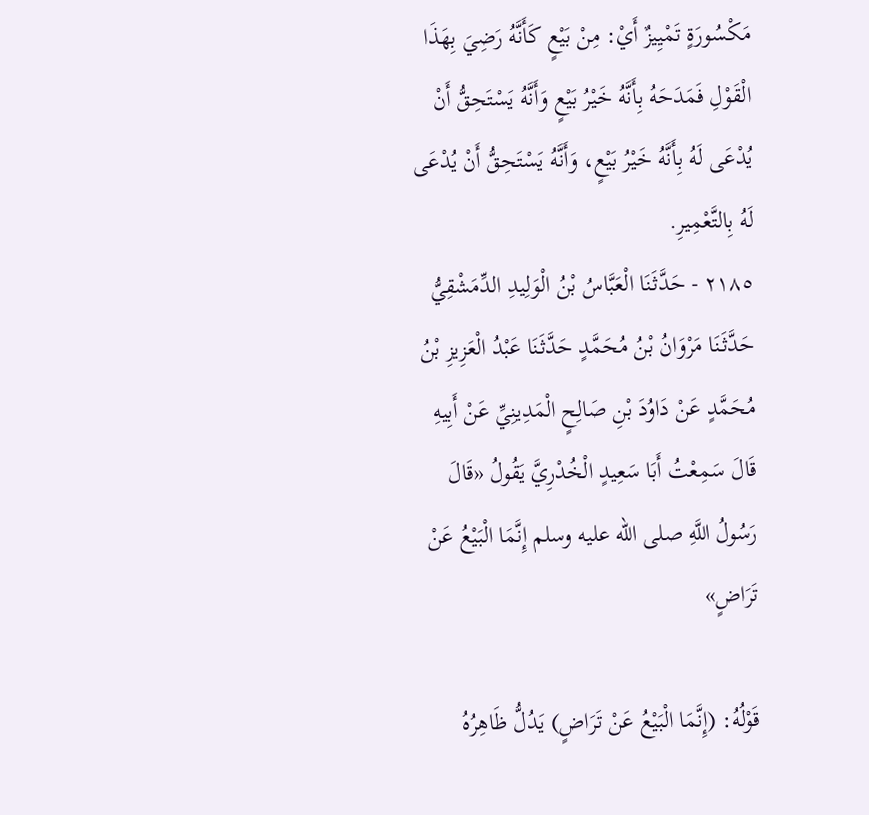مَكْسُورَةٍ تَمْيِيزٌ أَيْ: مِنْ بَيْعٍ كَأَنَّهُ رَضِيَ بِهَذَا الْقَوْلِ فَمَدَحَهُ بِأَنَّهُ خَيْرُ بَيْعٍ وَأَنَّهُ يَسْتَحِقُّ أَنْ يُدْعَى لَهُ بِأَنَّهُ خَيْرُ بَيْعٍ، وَأَنَّهُ يَسْتَحِقُّ أَنْ يُدْعَى لَهُ بِالتَّعْمِيرِ.
٢١٨٥ - حَدَّثَنَا الْعَبَّاسُ بْنُ الْوَلِيدِ الدِّمَشْقِيُّ حَدَّثَنَا مَرْوَانُ بْنُ مُحَمَّدٍ حَدَّثَنَا عَبْدُ الْعَزِيزِ بْنُ مُحَمَّدٍ عَنْ دَاوُدَ بْنِ صَالِحٍ الْمَدِينِيِّ عَنْ أَبِيهِ قَالَ سَمِعْتُ أَبَا سَعِيدٍ الْخُدْرِيَّ يَقُولُ «قَالَ رَسُولُ اللَّهِ صلى الله عليه وسلم إِنَّمَا الْبَيْعُ عَنْ تَرَاضٍ»

قَوْلُهُ: (إِنَّمَا الْبَيْعُ عَنْ تَرَاضٍ) يَدُلُّ ظَاهِرُهُ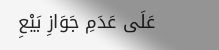عَلَى عَدَمِ جَوَازِ بَيْعِ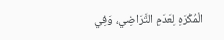الْمُكْرَهِ لِعَدَمِ التَّرَاضِي، وَفِي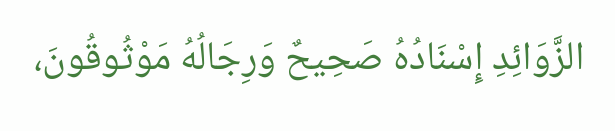الزَّوَائِدِ إِسْنَادُهُ صَحِيحٌ وَرِجَالُهُ مَوْثُوقُونَ،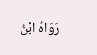رَوَاهُ ابْنُ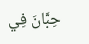حِبَّانَ فِي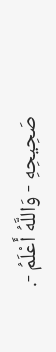صَحِيحِهِ - وَاللَّهُ أَعْلَمُ -.